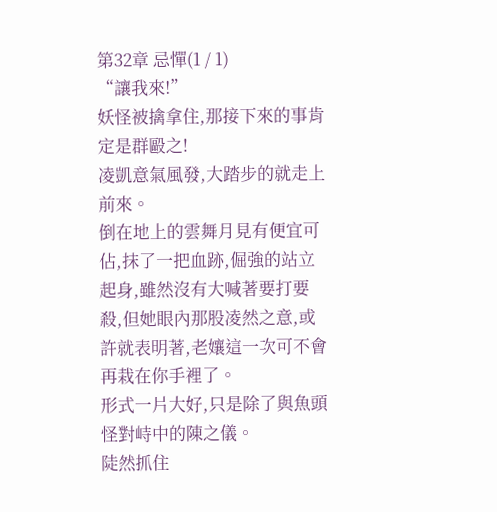第32章 忌憚(1 / 1)
“讓我來!”
妖怪被擒拿住,那接下來的事肯定是群毆之!
凌凱意氣風發,大踏步的就走上前來。
倒在地上的雲舞月見有便宜可佔,抹了一把血跡,倔強的站立起身,雖然沒有大喊著要打要殺,但她眼內那股凌然之意,或許就表明著,老孃這一次可不會再栽在你手裡了。
形式一片大好,只是除了與魚頭怪對峙中的陳之儀。
陡然抓住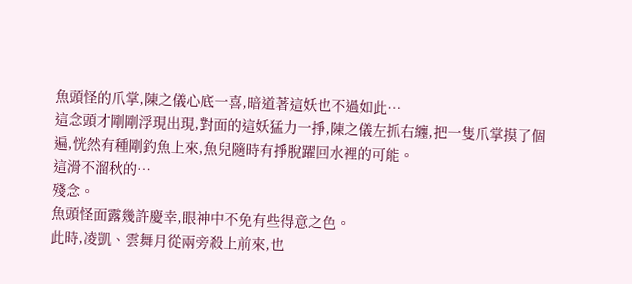魚頭怪的爪掌,陳之儀心底一喜,暗道著這妖也不過如此…
這念頭才剛剛浮現出現,對面的這妖猛力一掙,陳之儀左抓右纏,把一隻爪掌摸了個遍,恍然有種剛釣魚上來,魚兒隨時有掙脫躍回水裡的可能。
這滑不溜秋的…
殘念。
魚頭怪面露幾許慶幸,眼神中不免有些得意之色。
此時,凌凱、雲舞月從兩旁殺上前來,也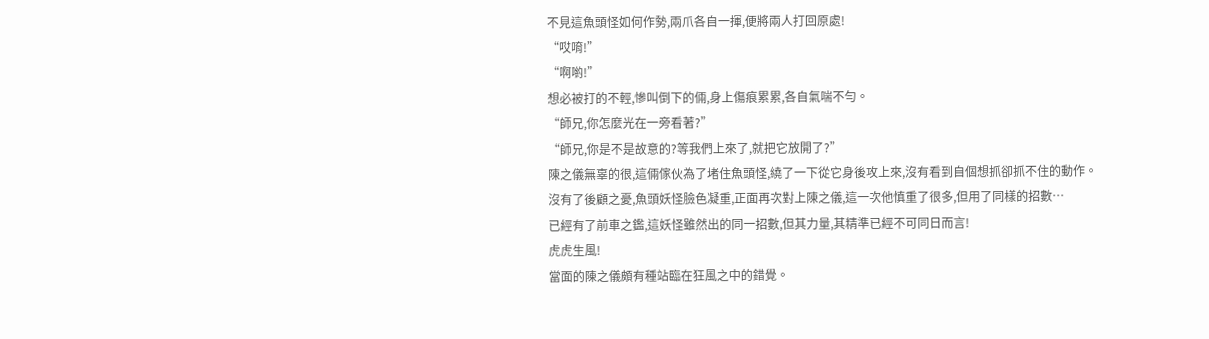不見這魚頭怪如何作勢,兩爪各自一揮,便將兩人打回原處!
“哎唷!”
“啊喲!”
想必被打的不輕,慘叫倒下的倆,身上傷痕累累,各自氣喘不勻。
“師兄,你怎麼光在一旁看著?”
“師兄,你是不是故意的?等我們上來了,就把它放開了?”
陳之儀無辜的很,這倆傢伙為了堵住魚頭怪,繞了一下從它身後攻上來,沒有看到自個想抓卻抓不住的動作。
沒有了後顧之憂,魚頭妖怪臉色凝重,正面再次對上陳之儀,這一次他慎重了很多,但用了同樣的招數…
已經有了前車之鑑,這妖怪雖然出的同一招數,但其力量,其精準已經不可同日而言!
虎虎生風!
當面的陳之儀頗有種站臨在狂風之中的錯覺。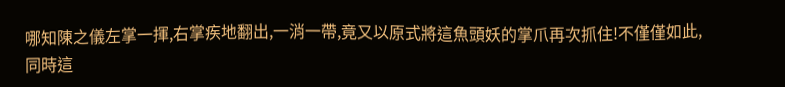哪知陳之儀左掌一揮,右掌疾地翻出,一消一帶,竟又以原式將這魚頭妖的掌爪再次抓住!不僅僅如此,同時這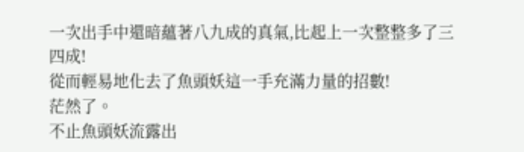一次出手中還暗蘊著八九成的真氣,比起上一次整整多了三四成!
從而輕易地化去了魚頭妖這一手充滿力量的招數!
茫然了。
不止魚頭妖流露出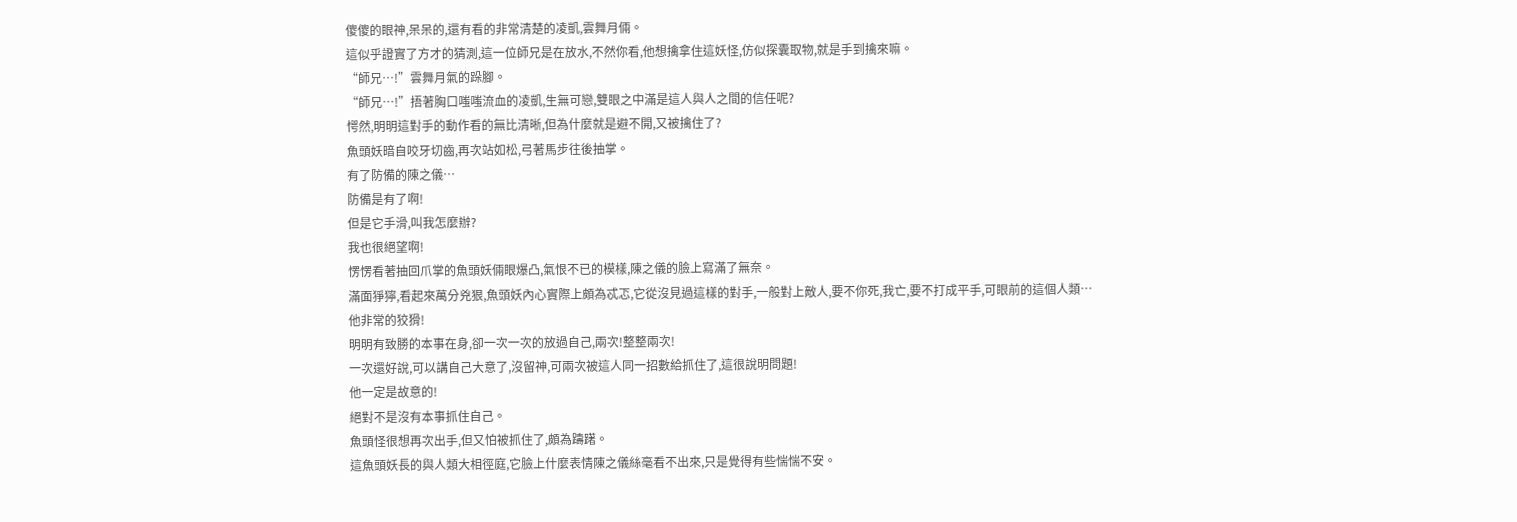傻傻的眼神,呆呆的,還有看的非常清楚的凌凱,雲舞月倆。
這似乎證實了方才的猜測,這一位師兄是在放水,不然你看,他想擒拿住這妖怪,仿似探囊取物,就是手到擒來嘛。
“師兄…!”雲舞月氣的跺腳。
“師兄…!”捂著胸口嗤嗤流血的凌凱,生無可戀,雙眼之中滿是這人與人之間的信任呢?
愕然,明明這對手的動作看的無比清晰,但為什麼就是避不開,又被擒住了?
魚頭妖暗自咬牙切齒,再次站如松,弓著馬步往後抽掌。
有了防備的陳之儀…
防備是有了啊!
但是它手滑,叫我怎麼辦?
我也很絕望啊!
愣愣看著抽回爪掌的魚頭妖倆眼爆凸,氣恨不已的模樣,陳之儀的臉上寫滿了無奈。
滿面猙獰,看起來萬分兇狠,魚頭妖內心實際上頗為忒忑,它從沒見過這樣的對手,一般對上敵人,要不你死,我亡,要不打成平手,可眼前的這個人類…
他非常的狡猾!
明明有致勝的本事在身,卻一次一次的放過自己,兩次!整整兩次!
一次還好說,可以講自己大意了,沒留神,可兩次被這人同一招數給抓住了,這很說明問題!
他一定是故意的!
絕對不是沒有本事抓住自己。
魚頭怪很想再次出手,但又怕被抓住了,頗為躊躇。
這魚頭妖長的與人類大相徑庭,它臉上什麼表情陳之儀絲毫看不出來,只是覺得有些惴惴不安。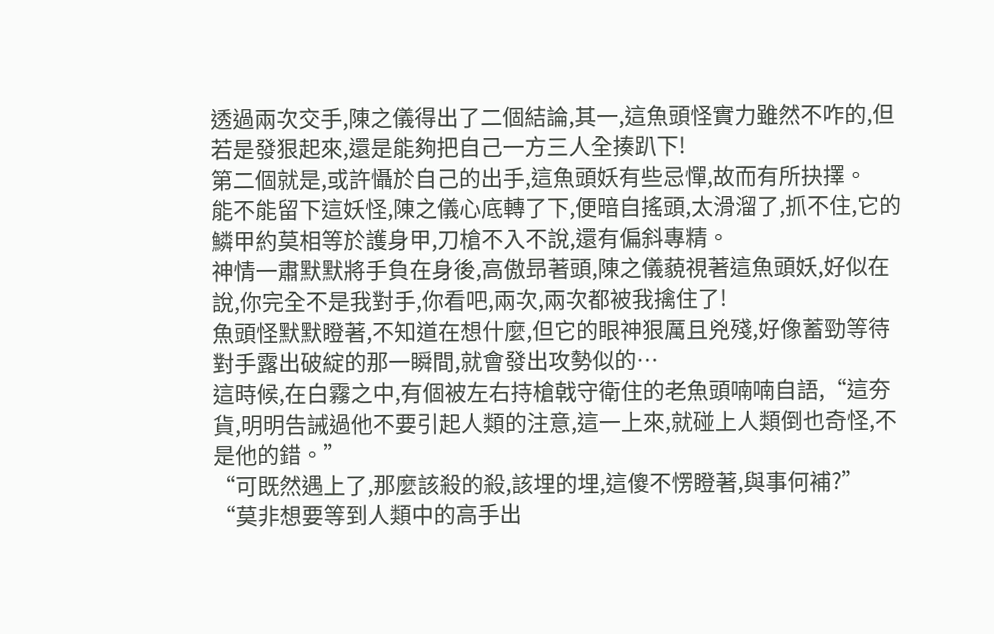透過兩次交手,陳之儀得出了二個結論,其一,這魚頭怪實力雖然不咋的,但若是發狠起來,還是能夠把自己一方三人全揍趴下!
第二個就是,或許懾於自己的出手,這魚頭妖有些忌憚,故而有所抉擇。
能不能留下這妖怪,陳之儀心底轉了下,便暗自搖頭,太滑溜了,抓不住,它的鱗甲約莫相等於護身甲,刀槍不入不說,還有偏斜專精。
神情一肅默默將手負在身後,高傲昻著頭,陳之儀藐視著這魚頭妖,好似在說,你完全不是我對手,你看吧,兩次,兩次都被我擒住了!
魚頭怪默默瞪著,不知道在想什麼,但它的眼神狠厲且兇殘,好像蓄勁等待對手露出破綻的那一瞬間,就會發出攻勢似的…
這時候,在白霧之中,有個被左右持槍戟守衛住的老魚頭喃喃自語,“這夯貨,明明告誡過他不要引起人類的注意,這一上來,就碰上人類倒也奇怪,不是他的錯。”
“可既然遇上了,那麼該殺的殺,該埋的埋,這傻不愣瞪著,與事何補?”
“莫非想要等到人類中的高手出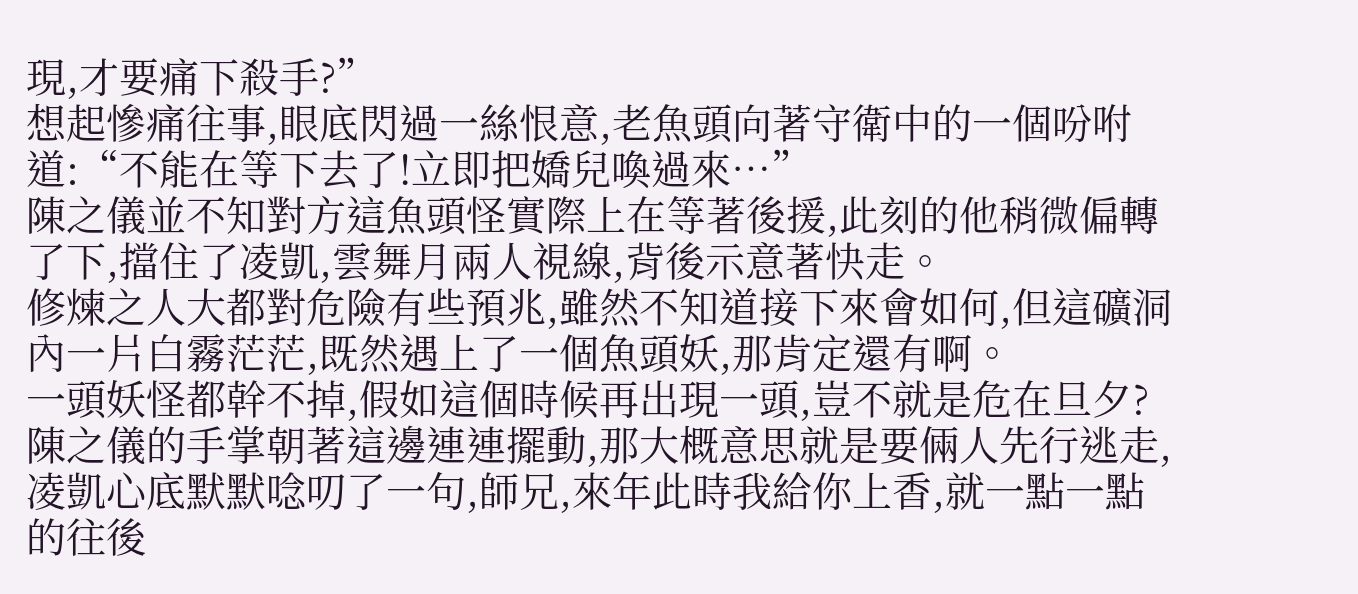現,才要痛下殺手?”
想起慘痛往事,眼底閃過一絲恨意,老魚頭向著守衛中的一個吩咐道:“不能在等下去了!立即把嬌兒喚過來…”
陳之儀並不知對方這魚頭怪實際上在等著後援,此刻的他稍微偏轉了下,擋住了凌凱,雲舞月兩人視線,背後示意著快走。
修煉之人大都對危險有些預兆,雖然不知道接下來會如何,但這礦洞內一片白霧茫茫,既然遇上了一個魚頭妖,那肯定還有啊。
一頭妖怪都幹不掉,假如這個時候再出現一頭,豈不就是危在旦夕?
陳之儀的手掌朝著這邊連連擺動,那大概意思就是要倆人先行逃走,凌凱心底默默唸叨了一句,師兄,來年此時我給你上香,就一點一點的往後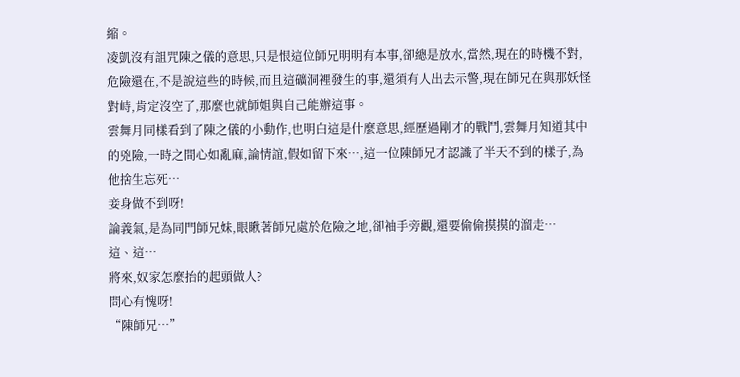縮。
凌凱沒有詛咒陳之儀的意思,只是恨這位師兄明明有本事,卻總是放水,當然,現在的時機不對,危險還在,不是說這些的時候,而且這礦洞裡發生的事,還須有人出去示警,現在師兄在與那妖怪對峙,肯定沒空了,那麼也就師姐與自己能辦這事。
雲舞月同樣看到了陳之儀的小動作,也明白這是什麼意思,經歷過剛才的戰鬥,雲舞月知道其中的兇險,一時之間心如亂麻,論情誼,假如留下來…,這一位陳師兄才認識了半天不到的樣子,為他捨生忘死…
妾身做不到呀!
論義氣,是為同門師兄妹,眼瞅著師兄處於危險之地,卻袖手旁觀,還要偷偷摸摸的溜走…
這、這…
將來,奴家怎麼抬的起頭做人?
問心有愧呀!
“陳師兄…”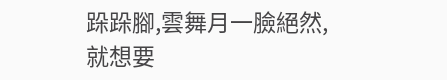跺跺腳,雲舞月一臉絕然,就想要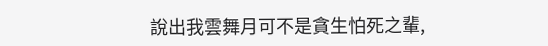說出我雲舞月可不是貪生怕死之輩,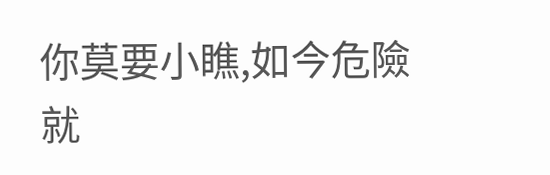你莫要小瞧,如今危險就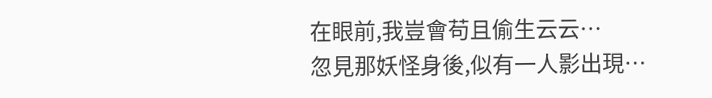在眼前,我豈會苟且偷生云云…
忽見那妖怪身後,似有一人影出現…